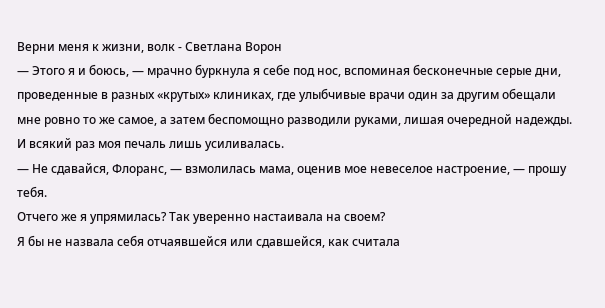Верни меня к жизни, волк - Светлана Ворон
— Этого я и боюсь, — мрачно буркнула я себе под нос, вспоминая бесконечные серые дни, проведенные в разных «крутых» клиниках, где улыбчивые врачи один за другим обещали мне ровно то же самое, а затем беспомощно разводили руками, лишая очередной надежды.
И всякий раз моя печаль лишь усиливалась.
— Не сдавайся, Флоранс, — взмолилась мама, оценив мое невеселое настроение, — прошу тебя.
Отчего же я упрямилась? Так уверенно настаивала на своем?
Я бы не назвала себя отчаявшейся или сдавшейся, как считала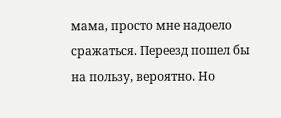мама, просто мне надоело сражаться. Переезд пошел бы на пользу, вероятно. Но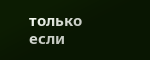только если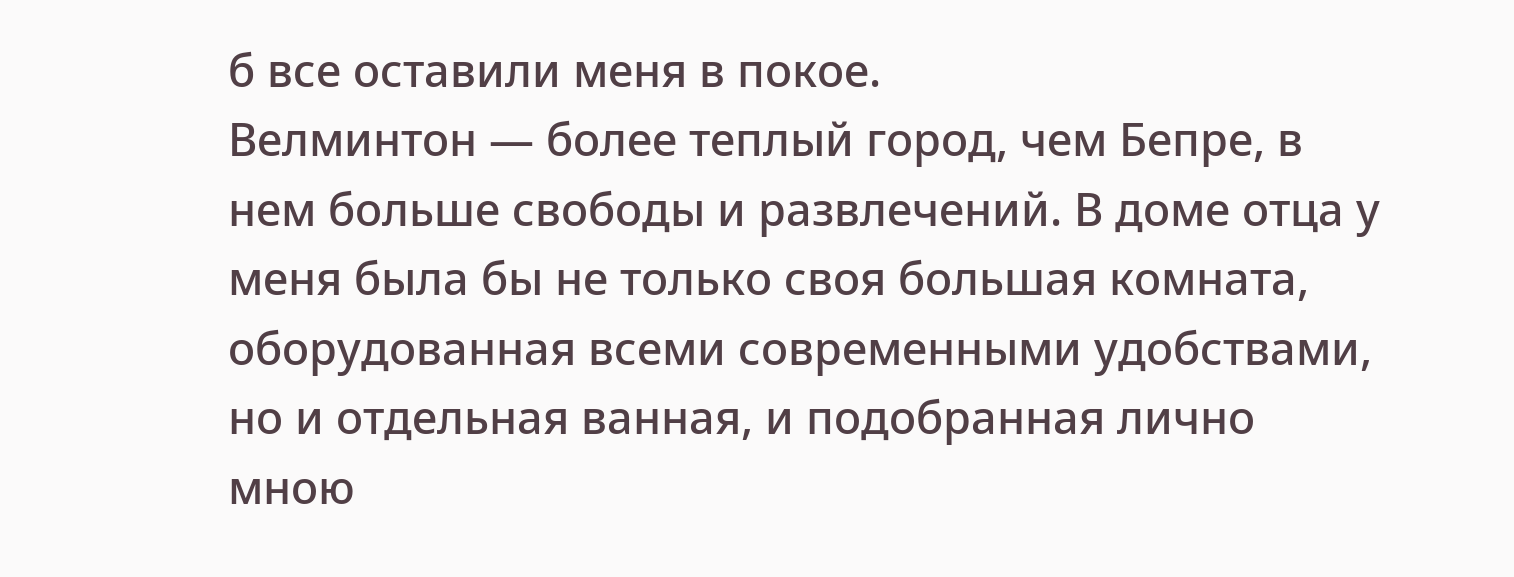б все оставили меня в покое.
Велминтон — более теплый город, чем Бепре, в нем больше свободы и развлечений. В доме отца у меня была бы не только своя большая комната, оборудованная всеми современными удобствами, но и отдельная ванная, и подобранная лично мною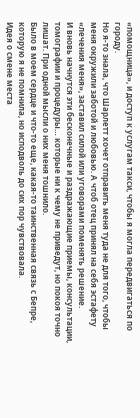«помощница», и доступ к услугам такси, чтобы я могла передвигаться по городу.
Но я-то знала, что Шарлетт хочет отправить меня туда не для того, чтобы меня окружили заботой и любовью. А чтоб отец принял на себя эстафету «лечения меня», заставил силой или уговорами поменять решение.
И вновь начнутся эти бесконечные и раздражающие приемы, консультации, томографии и процедуры… которые ни к чему не приведут, но покоя точно лишат. При одной мысли о них меня тошнило.
Было в моем сердце и что-то еще, какая-то таинственная связь с Бепре, которую я не помнила, но исподволь до сих пор чувствовала.
Идея о смене места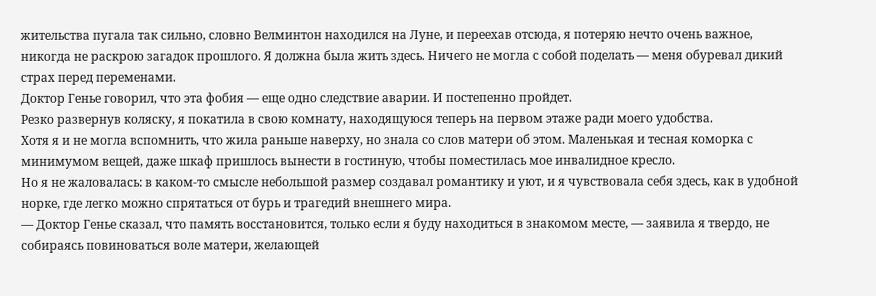жительства пугала так сильно, словно Велминтон находился на Луне, и переехав отсюда, я потеряю нечто очень важное, никогда не раскрою загадок прошлого. Я должна была жить здесь. Ничего не могла с собой поделать — меня обуревал дикий страх перед переменами.
Доктор Генье говорил, что эта фобия — еще одно следствие аварии. И постепенно пройдет.
Резко развернув коляску, я покатила в свою комнату, находящуюся теперь на первом этаже ради моего удобства.
Хотя я и не могла вспомнить, что жила раньше наверху, но знала со слов матери об этом. Маленькая и тесная коморка с минимумом вещей, даже шкаф пришлось вынести в гостиную, чтобы поместилась мое инвалидное кресло.
Но я не жаловалась: в каком-то смысле небольшой размер создавал романтику и уют, и я чувствовала себя здесь, как в удобной норке, где легко можно спрятаться от бурь и трагедий внешнего мира.
— Доктор Генье сказал, что память восстановится, только если я буду находиться в знакомом месте, — заявила я твердо, не собираясь повиноваться воле матери, желающей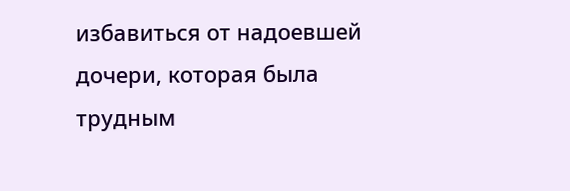избавиться от надоевшей дочери, которая была трудным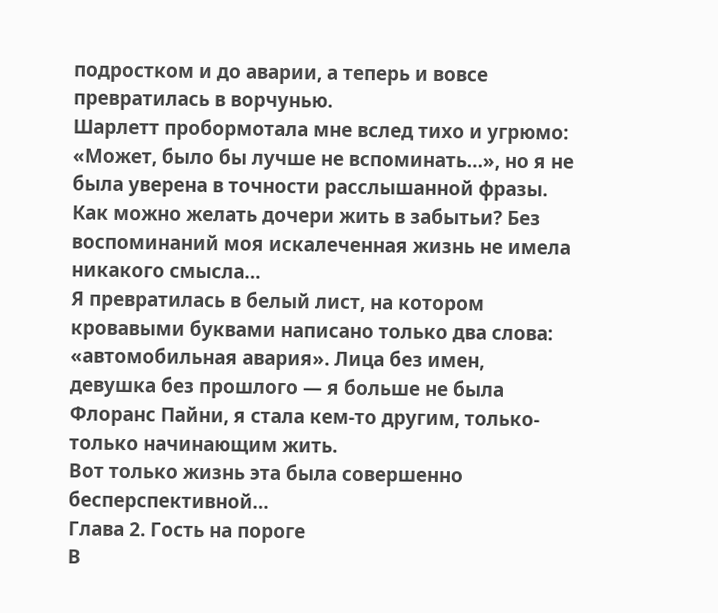подростком и до аварии, а теперь и вовсе превратилась в ворчунью.
Шарлетт пробормотала мне вслед тихо и угрюмо: «Может, было бы лучше не вспоминать…», но я не была уверена в точности расслышанной фразы.
Как можно желать дочери жить в забытьи? Без воспоминаний моя искалеченная жизнь не имела никакого смысла…
Я превратилась в белый лист, на котором кровавыми буквами написано только два слова: «автомобильная авария». Лица без имен, девушка без прошлого — я больше не была Флоранс Пайни, я стала кем-то другим, только-только начинающим жить.
Вот только жизнь эта была совершенно бесперспективной…
Глава 2. Гость на пороге
В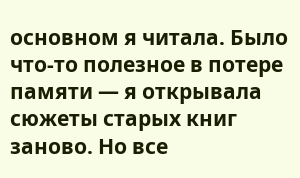основном я читала. Было что-то полезное в потере памяти — я открывала сюжеты старых книг заново. Но все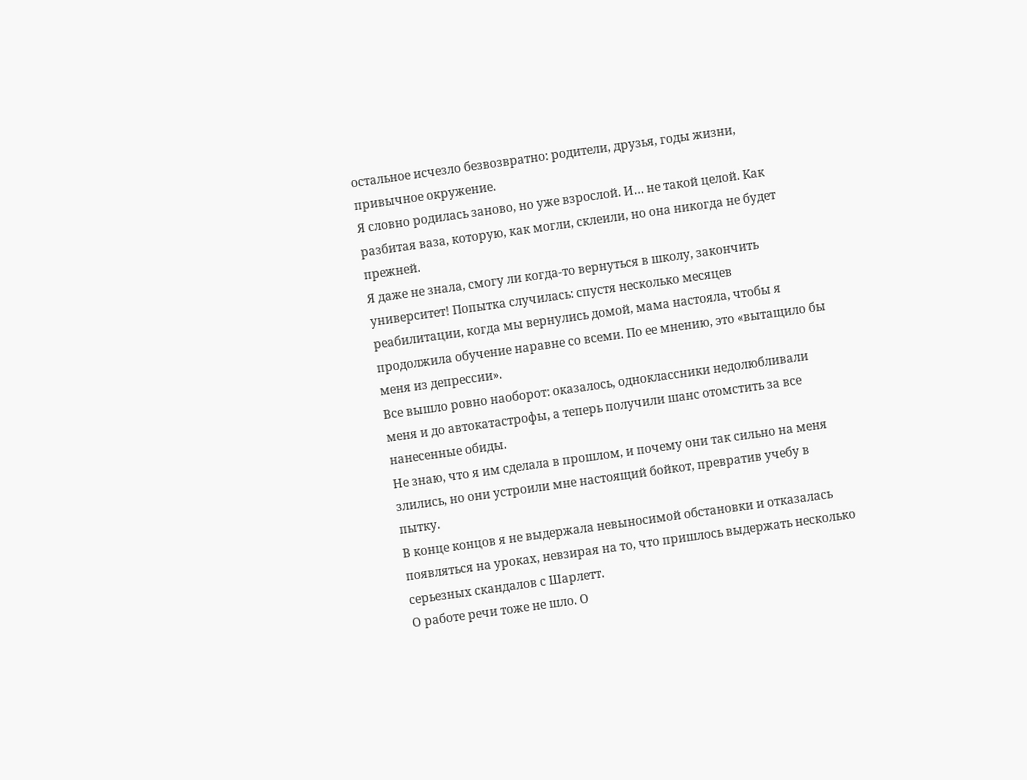остальное исчезло безвозвратно: родители, друзья, годы жизни, привычное окружение.
Я словно родилась заново, но уже взрослой. И… не такой целой. Как разбитая ваза, которую, как могли, склеили, но она никогда не будет прежней.
Я даже не знала, смогу ли когда-то вернуться в школу, закончить университет! Попытка случилась: спустя несколько месяцев реабилитации, когда мы вернулись домой, мама настояла, чтобы я продолжила обучение наравне со всеми. По ее мнению, это «вытащило бы меня из депрессии».
Все вышло ровно наоборот: оказалось, одноклассники недолюбливали меня и до автокатастрофы, а теперь получили шанс отомстить за все нанесенные обиды.
Не знаю, что я им сделала в прошлом, и почему они так сильно на меня злились, но они устроили мне настоящий бойкот, превратив учебу в пытку.
В конце концов я не выдержала невыносимой обстановки и отказалась появляться на уроках, невзирая на то, что пришлось выдержать несколько серьезных скандалов с Шарлетт.
О работе речи тоже не шло. О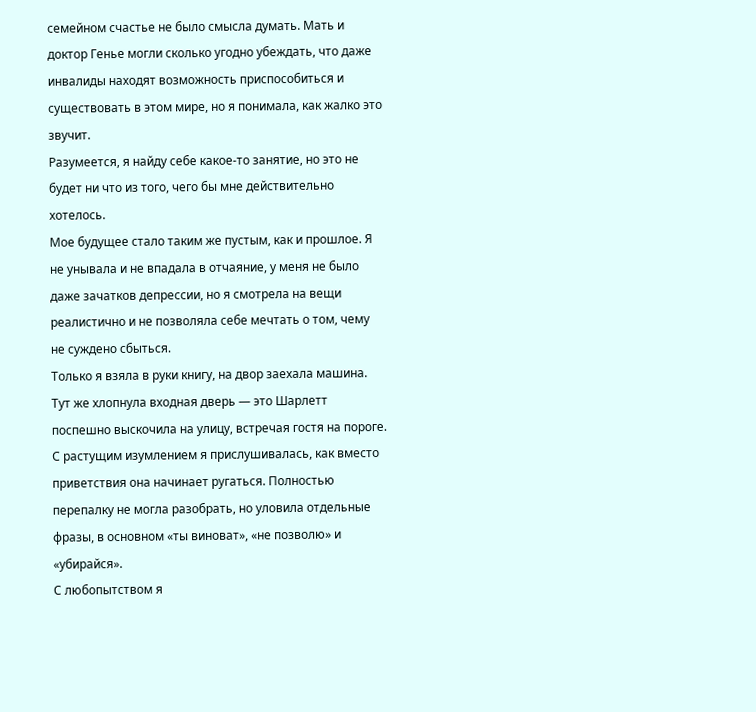семейном счастье не было смысла думать. Мать и доктор Генье могли сколько угодно убеждать, что даже инвалиды находят возможность приспособиться и существовать в этом мире, но я понимала, как жалко это звучит.
Разумеется, я найду себе какое-то занятие, но это не будет ни что из того, чего бы мне действительно хотелось.
Мое будущее стало таким же пустым, как и прошлое. Я не унывала и не впадала в отчаяние, у меня не было даже зачатков депрессии, но я смотрела на вещи реалистично и не позволяла себе мечтать о том, чему не суждено сбыться.
Только я взяла в руки книгу, на двор заехала машина. Тут же хлопнула входная дверь — это Шарлетт поспешно выскочила на улицу, встречая гостя на пороге.
С растущим изумлением я прислушивалась, как вместо приветствия она начинает ругаться. Полностью перепалку не могла разобрать, но уловила отдельные фразы, в основном «ты виноват», «не позволю» и «убирайся».
С любопытством я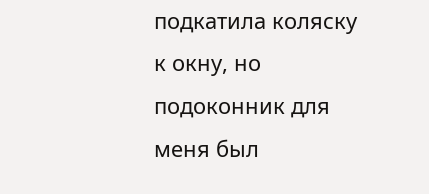подкатила коляску к окну, но подоконник для меня был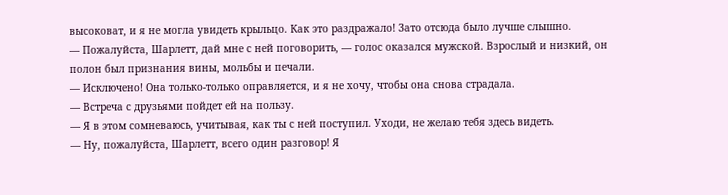высоковат, и я не могла увидеть крыльцо. Как это раздражало! Зато отсюда было лучше слышно.
— Пожалуйста, Шарлетт, дай мне с ней поговорить, — голос оказался мужской. Взрослый и низкий, он полон был признания вины, мольбы и печали.
— Исключено! Она только-только оправляется, и я не хочу, чтобы она снова страдала.
— Встреча с друзьями пойдет ей на пользу.
— Я в этом сомневаюсь, учитывая, как ты с ней поступил. Уходи, не желаю тебя здесь видеть.
— Ну, пожалуйста, Шарлетт, всего один разговор! Я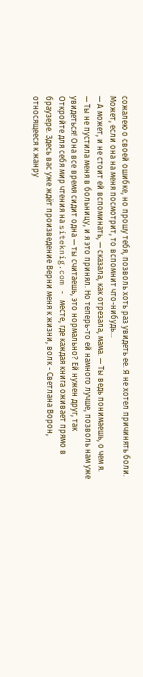сожалею о своей ошибке, но прошу тебя, позволь хоть раз увидеть ее. Я не хотел причинять боли. Может, если она на меня посмотрит, то вспомнит что-нибудь…
— А может, и не стоит ей вспоминать, — сказала, как отрезала, мама. — Ты ведь понимаешь, о чем я.
— Ты не пустила меня в больницу, и я это принял. Но теперь-то ей намного лучше, позволь нам уже увидеться! Она все время сидит одна — ты считаешь, это нормально? Ей нужен друг, так
Откройте для себя мир чтения на siteknig.com - месте, где каждая книга оживает прямо в браузере. Здесь вас уже ждёт произведение Верни меня к жизни, волк - Светлана Ворон, относящееся к жанру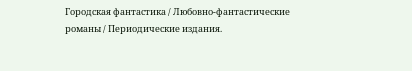Городская фантастика / Любовно-фантастические романы / Периодические издания.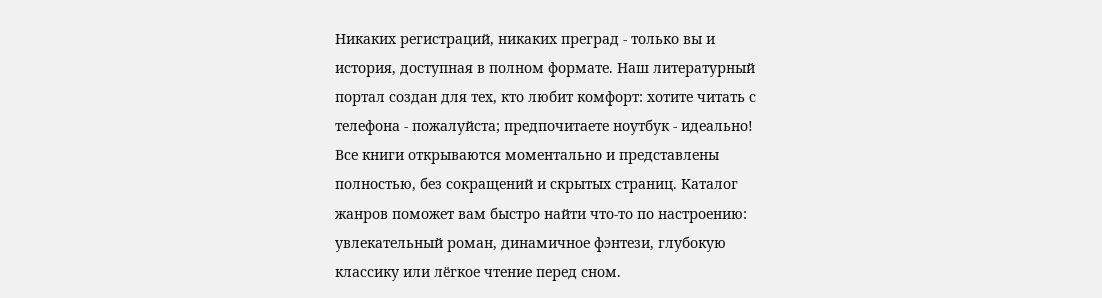Никаких регистраций, никаких преград - только вы и история, доступная в полном формате. Наш литературный портал создан для тех, кто любит комфорт: хотите читать с телефона - пожалуйста; предпочитаете ноутбук - идеально! Все книги открываются моментально и представлены полностью, без сокращений и скрытых страниц. Каталог жанров поможет вам быстро найти что-то по настроению: увлекательный роман, динамичное фэнтези, глубокую классику или лёгкое чтение перед сном.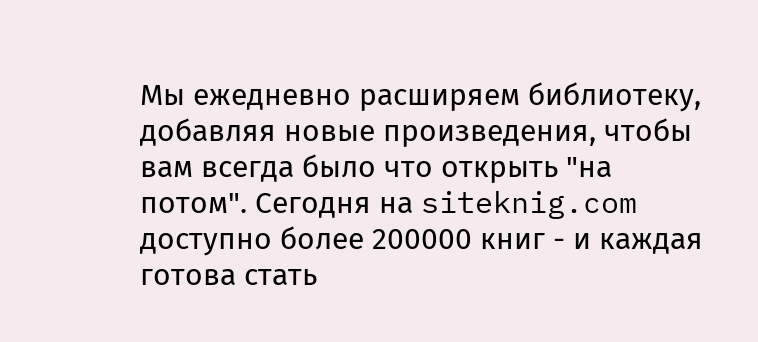Мы ежедневно расширяем библиотеку, добавляя новые произведения, чтобы вам всегда было что открыть "на потом". Сегодня на siteknig.com доступно более 200000 книг - и каждая готова стать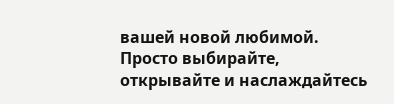вашей новой любимой. Просто выбирайте, открывайте и наслаждайтесь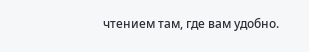чтением там, где вам удобно.